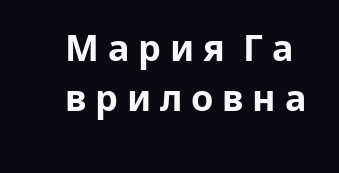М а р и я  Г а в р и л о в н а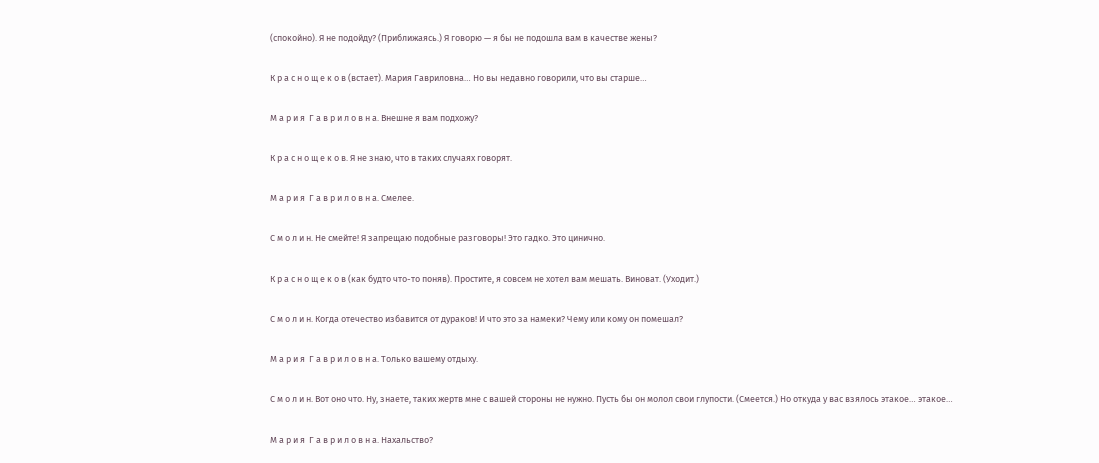(спокойно). Я не подойду? (Приближаясь.) Я говорю — я бы не подошла вам в качестве жены?

К р а с н о щ е к о в (встает). Мария Гавриловна… Но вы недавно говорили, что вы старше…

М а р и я  Г а в р и л о в н а. Внешне я вам подхожу?

К р а с н о щ е к о в. Я не знаю, что в таких случаях говорят.

М а р и я  Г а в р и л о в н а. Смелее.

С м о л и н. Не смейте! Я запрещаю подобные разговоры! Это гадко. Это цинично.

К р а с н о щ е к о в (как будто что-то поняв). Простите, я совсем не хотел вам мешать. Виноват. (Уходит.)

С м о л и н. Когда отечество избавится от дураков! И что это за намеки? Чему или кому он помешал?

М а р и я  Г а в р и л о в н а. Только вашему отдыху.

С м о л и н. Вот оно что. Ну, знаете, таких жертв мне с вашей стороны не нужно. Пусть бы он молол свои глупости. (Смеется.) Но откуда у вас взялось этакое… этакое…

М а р и я  Г а в р и л о в н а. Нахальство?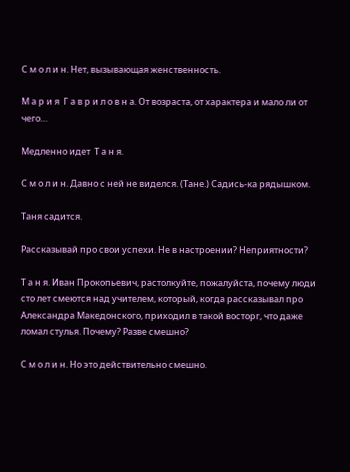С м о л и н. Нет, вызывающая женственность.

М а р и я  Г а в р и л о в н а. От возраста, от характера и мало ли от чего…

Медленно идет  Т а н я.

С м о л и н. Давно с ней не виделся. (Тане.) Садись-ка рядышком.

Таня садится.

Рассказывай про свои успехи. Не в настроении? Неприятности?

Т а н я. Иван Прокопьевич, растолкуйте, пожалуйста, почему люди сто лет смеются над учителем, который, когда рассказывал про Александра Македонского, приходил в такой восторг, что даже ломал стулья. Почему? Разве смешно?

С м о л и н. Но это действительно смешно.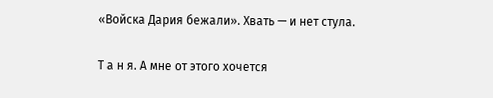«Войска Дария бежали». Хвать — и нет стула.

Т а н я. А мне от этого хочется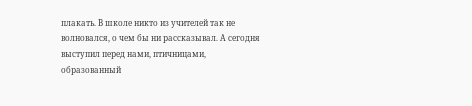плакать. В школе никто из учителей так не волновался, о чем бы ни рассказывал. А сегодня выступил перед нами, птичницами, образованный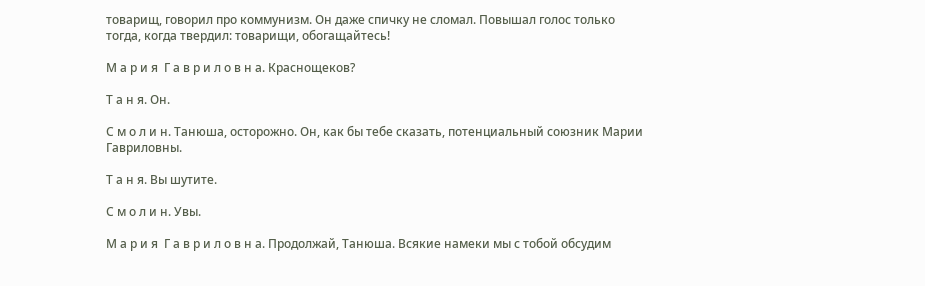товарищ, говорил про коммунизм. Он даже спичку не сломал. Повышал голос только тогда, когда твердил: товарищи, обогащайтесь!

М а р и я  Г а в р и л о в н а. Краснощеков?

Т а н я. Он.

С м о л и н. Танюша, осторожно. Он, как бы тебе сказать, потенциальный союзник Марии Гавриловны.

Т а н я. Вы шутите.

С м о л и н. Увы.

М а р и я  Г а в р и л о в н а. Продолжай, Танюша. Всякие намеки мы с тобой обсудим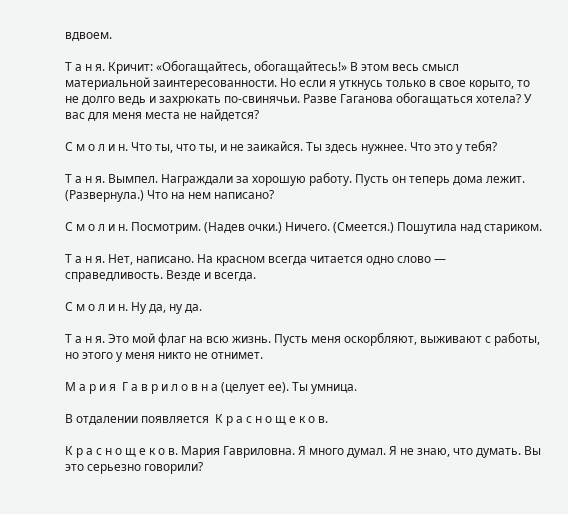вдвоем.

Т а н я. Кричит: «Обогащайтесь, обогащайтесь!» В этом весь смысл материальной заинтересованности. Но если я уткнусь только в свое корыто, то не долго ведь и захрюкать по-свинячьи. Разве Гаганова обогащаться хотела? У вас для меня места не найдется?

С м о л и н. Что ты, что ты, и не заикайся. Ты здесь нужнее. Что это у тебя?

Т а н я. Вымпел. Награждали за хорошую работу. Пусть он теперь дома лежит. (Развернула.) Что на нем написано?

С м о л и н. Посмотрим. (Надев очки.) Ничего. (Смеется.) Пошутила над стариком.

Т а н я. Нет, написано. На красном всегда читается одно слово — справедливость. Везде и всегда.

С м о л и н. Ну да, ну да.

Т а н я. Это мой флаг на всю жизнь. Пусть меня оскорбляют, выживают с работы, но этого у меня никто не отнимет.

М а р и я  Г а в р и л о в н а (целует ее). Ты умница.

В отдалении появляется  К р а с н о щ е к о в.

К р а с н о щ е к о в. Мария Гавриловна. Я много думал. Я не знаю, что думать. Вы это серьезно говорили?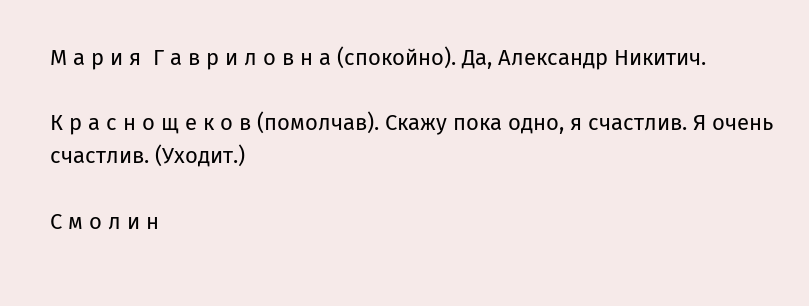М а р и я  Г а в р и л о в н а (спокойно). Да, Александр Никитич.

К р а с н о щ е к о в (помолчав). Скажу пока одно, я счастлив. Я очень счастлив. (Уходит.)

С м о л и н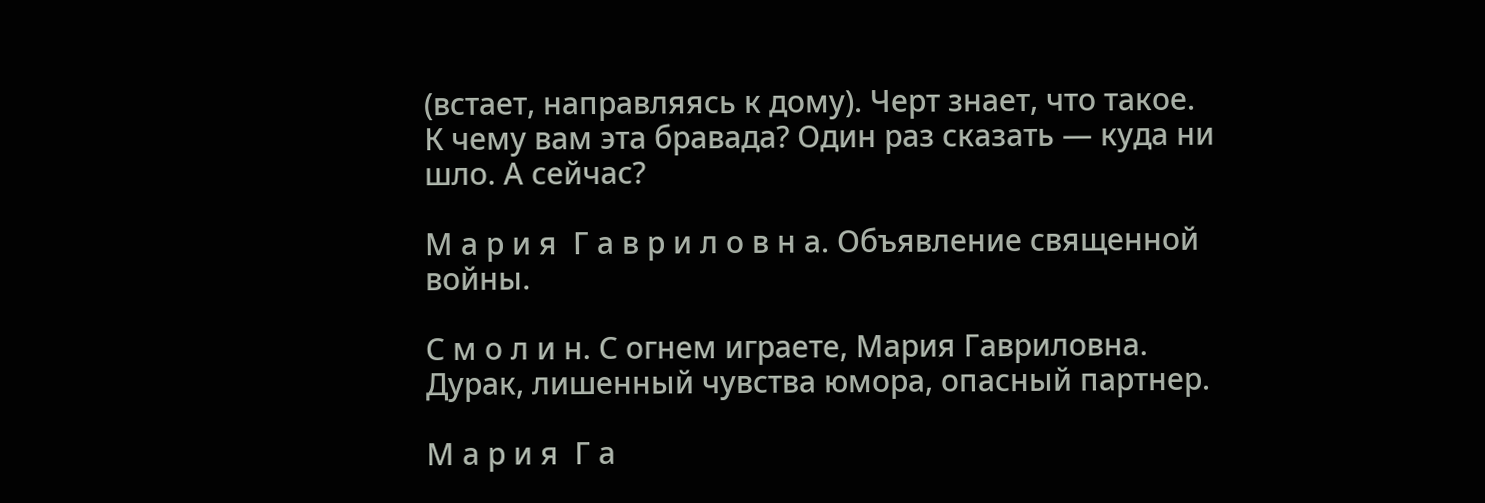(встает, направляясь к дому). Черт знает, что такое. К чему вам эта бравада? Один раз сказать — куда ни шло. А сейчас?

М а р и я  Г а в р и л о в н а. Объявление священной войны.

С м о л и н. С огнем играете, Мария Гавриловна. Дурак, лишенный чувства юмора, опасный партнер.

М а р и я  Г а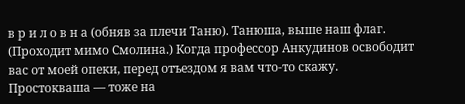в р и л о в н а (обняв за плечи Таню). Танюша, выше наш флаг. (Проходит мимо Смолина.) Когда профессор Анкудинов освободит вас от моей опеки, перед отъездом я вам что-то скажу. Простокваша — тоже на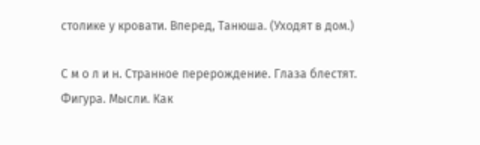столике у кровати. Вперед, Танюша. (Уходят в дом.)

С м о л и н. Странное перерождение. Глаза блестят. Фигура. Мысли. Как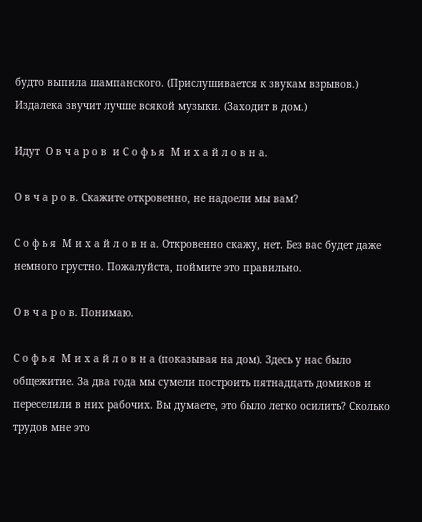будто выпила шампанского. (Прислушивается к звукам взрывов.) Издалека звучит лучше всякой музыки. (Заходит в дом.)

Идут  О в ч а р о в  и С о ф ь я  М и х а й л о в н а.

О в ч а р о в. Скажите откровенно, не надоели мы вам?

С о ф ь я  М и х а й л о в н а. Откровенно скажу, нет. Без вас будет даже немного грустно. Пожалуйста, поймите это правильно.

О в ч а р о в. Понимаю.

С о ф ь я  М и х а й л о в н а (показывая на дом). Здесь у нас было общежитие. За два года мы сумели построить пятнадцать домиков и переселили в них рабочих. Вы думаете, это было легко осилить? Сколько трудов мне это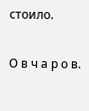стоило.

О в ч а р о в.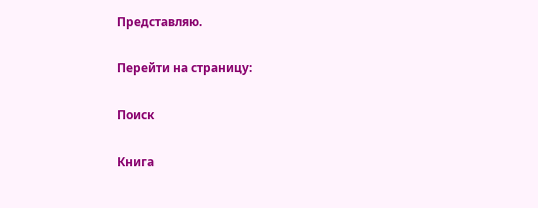Представляю.

Перейти на страницу:

Поиск

Книга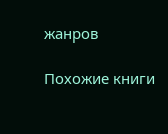жанров

Похожие книги